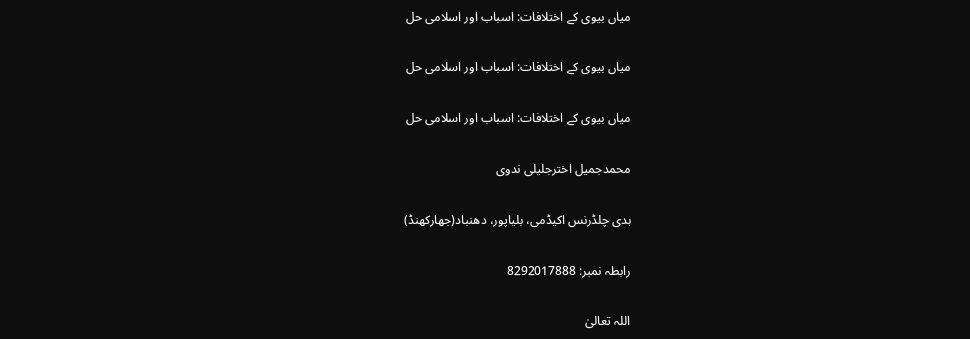میاں بیوی کے اختلافات: اسباب اور اسلامی حل

میاں بیوی کے اختلافات: اسباب اور اسلامی حل

میاں بیوی کے اختلافات: اسباب اور اسلامی حل

محمدجمیل اخترجلیلی ندوی

ہدی چلڈرنس اکیڈمی، بلیاپور، دھنباد(جھارکھنڈ)

رابطہ نمبر: 8292017888

اللہ تعالیٰ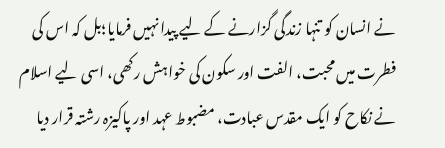نے انسان کو تنہا زندگی گزارنے کے لیے پیدا نہیں فرمایا؛بل کہ اس کی فطرت میں محبت، الفت اور سکون کی خواہش رکھی، اسی لیے اسلام نے نکاح کو ایک مقدس عبادت، مضبوط عہد اور پاکیزہ رشتہ قرار دیا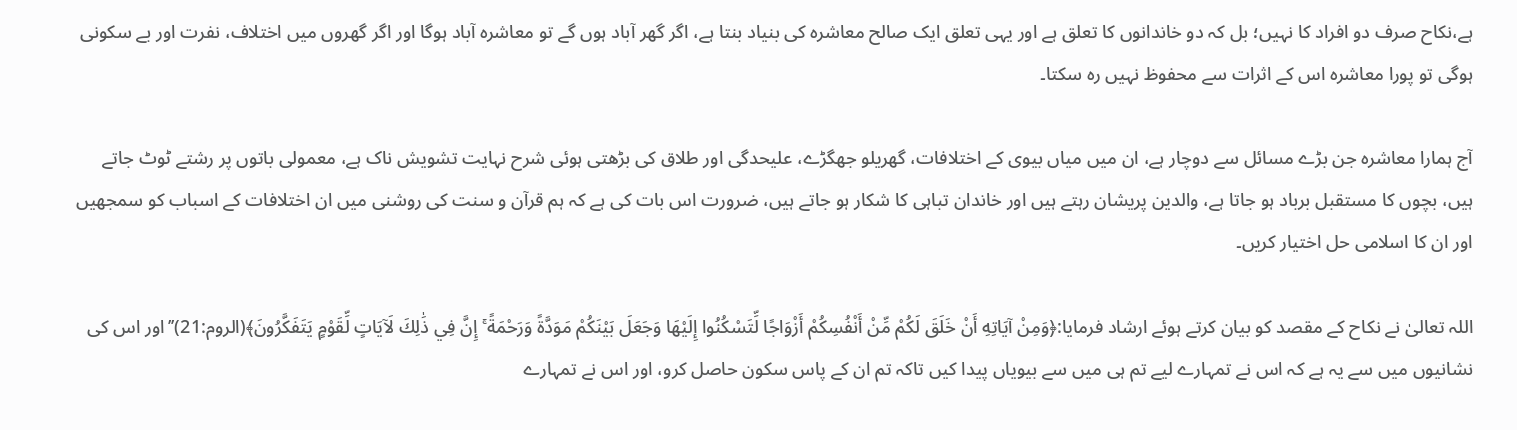ہے،نکاح صرف دو افراد کا نہیں؛ بل کہ دو خاندانوں کا تعلق ہے اور یہی تعلق ایک صالح معاشرہ کی بنیاد بنتا ہے، اگر گھر آباد ہوں گے تو معاشرہ آباد ہوگا اور اگر گھروں میں اختلاف، نفرت اور بے سکونی ہوگی تو پورا معاشرہ اس کے اثرات سے محفوظ نہیں رہ سکتا۔

آج ہمارا معاشرہ جن بڑے مسائل سے دوچار ہے، ان میں میاں بیوی کے اختلافات، گھریلو جھگڑے، علیحدگی اور طلاق کی بڑھتی ہوئی شرح نہایت تشویش ناک ہے، معمولی باتوں پر رشتے ٹوٹ جاتے ہیں، بچوں کا مستقبل برباد ہو جاتا ہے، والدین پریشان رہتے ہیں اور خاندان تباہی کا شکار ہو جاتے ہیں، ضرورت اس بات کی ہے کہ ہم قرآن و سنت کی روشنی میں ان اختلافات کے اسباب کو سمجھیں اور ان کا اسلامی حل اختیار کریں۔

اللہ تعالیٰ نے نکاح کے مقصد کو بیان کرتے ہوئے ارشاد فرمایا:﴿وَمِنْ آيَاتِهِ أَنْ خَلَقَ لَكُمْ مِّنْ أَنْفُسِكُمْ أَزْوَاجًا لِّتَسْكُنُوا إِلَيْهَا وَجَعَلَ بَيْنَكُمْ مَوَدَّةً وَرَحْمَةً ۚ إِنَّ فِي ذَٰلِكَ لَآيَاتٍ لِّقَوْمٍ يَتَفَكَّرُونَ﴾(الروم:21)’’اور اس کی نشانیوں میں سے یہ ہے کہ اس نے تمہارے لیے تم ہی میں سے بیویاں پیدا کیں تاکہ تم ان کے پاس سکون حاصل کرو، اور اس نے تمہارے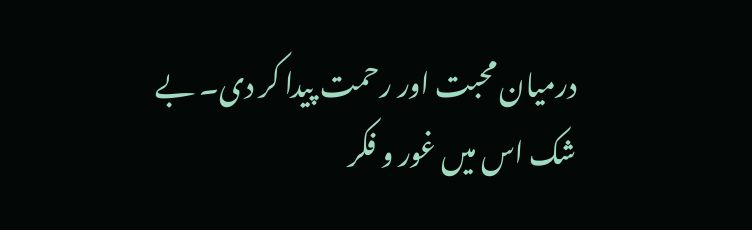درمیان محبت اور رحمت پیدا کر دی۔ بے شک اس میں غور و فکر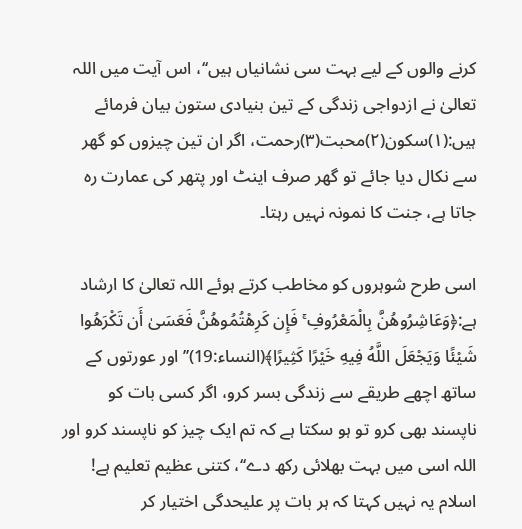کرنے والوں کے لیے بہت سی نشانیاں ہیں‘‘، اس آیت میں اللہ تعالیٰ نے ازدواجی زندگی کے تین بنیادی ستون بیان فرمائے ہیں:(۱)سکون(۲)محبت(۳)رحمت، اگر ان تین چیزوں کو گھر سے نکال دیا جائے تو گھر صرف اینٹ اور پتھر کی عمارت رہ جاتا ہے، جنت کا نمونہ نہیں رہتا۔

اسی طرح شوہروں کو مخاطب کرتے ہوئے اللہ تعالیٰ کا ارشاد ہے:﴿وَعَاشِرُوهُنَّ بِالْمَعْرُوفِ ۚ فَإِن كَرِهْتُمُوهُنَّ فَعَسَىٰ أَن تَكْرَهُوا شَيْئًا وَيَجْعَلَ اللَّهُ فِيهِ خَيْرًا كَثِيرًا﴾(النساء:19)’’اور عورتوں کے ساتھ اچھے طریقے سے زندگی بسر کرو، اگر کسی بات کو ناپسند بھی کرو تو ہو سکتا ہے کہ تم ایک چیز کو ناپسند کرو اور اللہ اسی میں بہت بھلائی رکھ دے‘‘، کتنی عظیم تعلیم ہے! اسلام یہ نہیں کہتا کہ ہر بات پر علیحدگی اختیار کر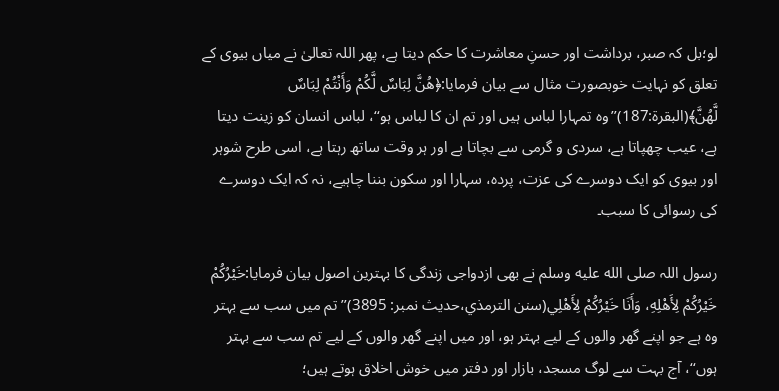لو؛بل کہ صبر، برداشت اور حسنِ معاشرت کا حکم دیتا ہے، پھر اللہ تعالیٰ نے میاں بیوی کے تعلق کو نہایت خوبصورت مثال سے بیان فرمایا:﴿هُنَّ لِبَاسٌ لَّكُمْ وَأَنْتُمْ لِبَاسٌ لَّهُنَّ﴾(البقرۃ:187)’’وہ تمہارا لباس ہیں اور تم ان کا لباس ہو‘‘، لباس انسان کو زینت دیتا ہے، عیب چھپاتا ہے، سردی و گرمی سے بچاتا ہے اور ہر وقت ساتھ رہتا ہے، اسی طرح شوہر اور بیوی کو ایک دوسرے کی عزت، پردہ، سہارا اور سکون بننا چاہیے، نہ کہ ایک دوسرے کی رسوائی کا سبب۔

رسول اللہ صلى الله عليه وسلم نے بھی ازدواجی زندگی کا بہترین اصول بیان فرمایا:خَيْرُكُمْ خَيْرُكُمْ لِأَهْلِهِ، وَأَنَا خَيْرُكُمْ لِأَهْلِي(سنن الترمذي،حدیث نمبر: 3895)’’تم میں سب سے بہتر وہ ہے جو اپنے گھر والوں کے لیے بہتر ہو، اور میں اپنے گھر والوں کے لیے تم سب سے بہتر ہوں‘‘، آج بہت سے لوگ مسجد، بازار اور دفتر میں خوش اخلاق ہوتے ہیں؛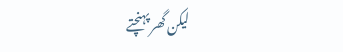لیکن گھر پہنچتے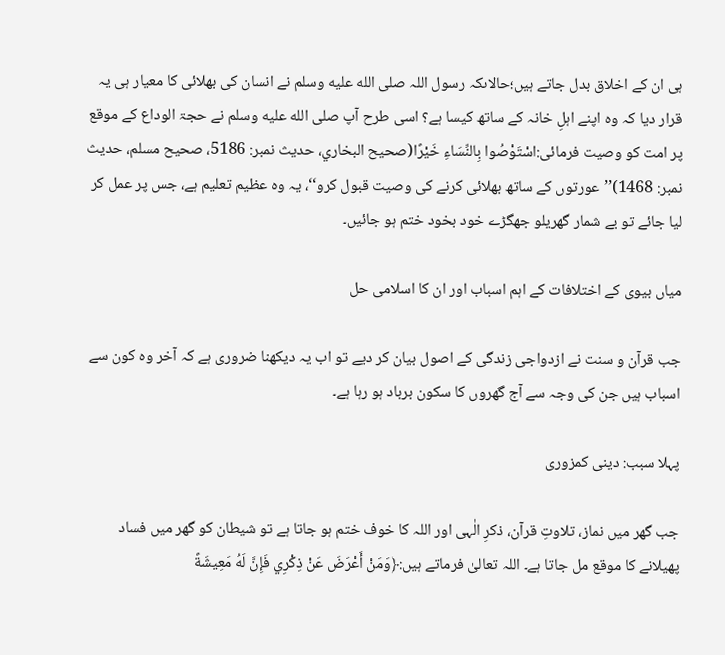ہی ان کے اخلاق بدل جاتے ہیں؛حالاںکہ رسول اللہ صلى الله عليه وسلم نے انسان کی بھلائی کا معیار ہی یہ قرار دیا کہ وہ اپنے اہلِ خانہ کے ساتھ کیسا ہے؟ اسی طرح آپ صلى الله عليه وسلم نے حجۃ الوداع کے موقع پر امت کو وصیت فرمائی:اسْتَوْصُوا بِالنِّسَاءِ خَيْرًا(صحيح البخاري، حدیث نمبر: 5186، صحيح مسلم، حدیث نمبر: 1468)’’عورتوں کے ساتھ بھلائی کرنے کی وصیت قبول کرو‘‘، یہ وہ عظیم تعلیم ہے، جس پر عمل کر لیا جائے تو بے شمار گھریلو جھگڑے خود بخود ختم ہو جائیں۔

میاں بیوی کے اختلافات کے اہم اسباب اور ان کا اسلامی حل

جب قرآن و سنت نے ازدواجی زندگی کے اصول بیان کر دیے تو اب یہ دیکھنا ضروری ہے کہ آخر وہ کون سے اسباب ہیں جن کی وجہ سے آج گھروں کا سکون برباد ہو رہا ہے۔

پہلا سبب: دینی کمزوری

جب گھر میں نماز، تلاوتِ قرآن، ذکرِ الٰہی اور اللہ کا خوف ختم ہو جاتا ہے تو شیطان کو گھر میں فساد پھیلانے کا موقع مل جاتا ہے۔ اللہ تعالیٰ فرماتے ہیں:﴿وَمَنْ أَعْرَضَ عَنْ ذِكْرِي فَإِنَّ لَهُ مَعِيشَةً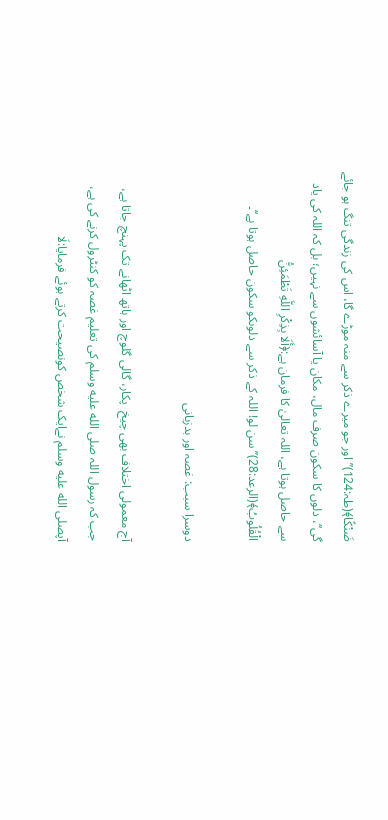ضَنْكًا﴾(طہ:124)’’اور جو میرے ذکر سے منہ موڑے گا، اس کی زندگی تنگ ہو جائے گی‘‘، دلوں کا سکون صرف مال، مکان یا آسائشوں سے نہیں؛ بل کہ اللہ کی یاد سے حاصل ہوتا ہے، اللہ تعالیٰ کا فرمان ہے:﴿أَلَا بِذِكْرِ اللَّهِ تَطْمَئِنُّ الْقُلُوبُ﴾(الرعد:28)’’سن لو! اللہ کے ذکر سے دلوںکو سکون حاصل ہوتا ہے‘‘۔

دوسرا سبب: غصہ اور بدزبانی

آج معمولی اختلاف بھی چیخ  پکار، گالی گلوچ اور ہاتھ اٹھانے تک پہنچ جاتا ہے، جب کہ رسول اللہ صلى الله عليه وسلم کی تعلیم غصہ کو کنٹرول کرنے کی ہے، آپصلى الله عليه وسلم نےایک شخص کونصیحت کرتے ہوئے فرمایا:لَا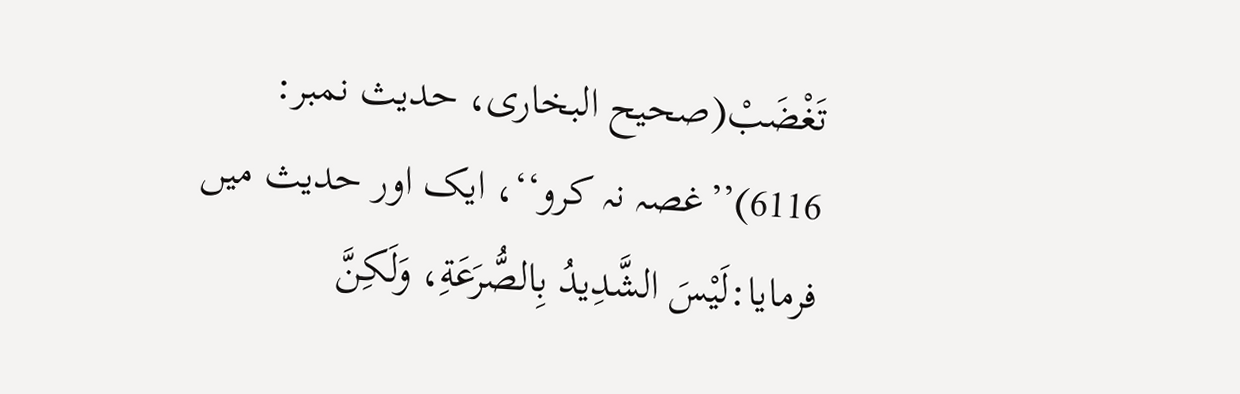تَغْضَبْ(صحیح البخاری، حدیث نمبر: 6116)’’غصہ نہ کرو‘‘، ایک اور حدیث میں فرمایا:لَيْسَ الشَّدِيدُ بِالصُّرَعَةِ، وَلَكِنَّ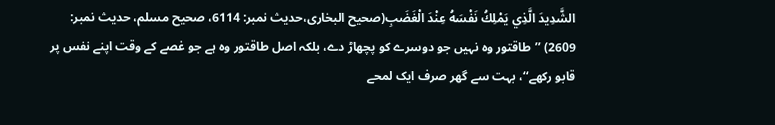الشَّدِيدَ الَّذِي يَمْلِكُ نَفْسَهُ عِنْدَ الْغَضَبِ(صحیح البخاری،حدیث نمبر: 6114، صحیح مسلم، حدیث نمبر: 2609) ’’طاقتور وہ نہیں جو دوسرے کو پچھاڑ دے، بلکہ اصل طاقتور وہ ہے جو غصے کے وقت اپنے نفس پر قابو رکھے‘‘، بہت سے گھر صرف ایک لمحے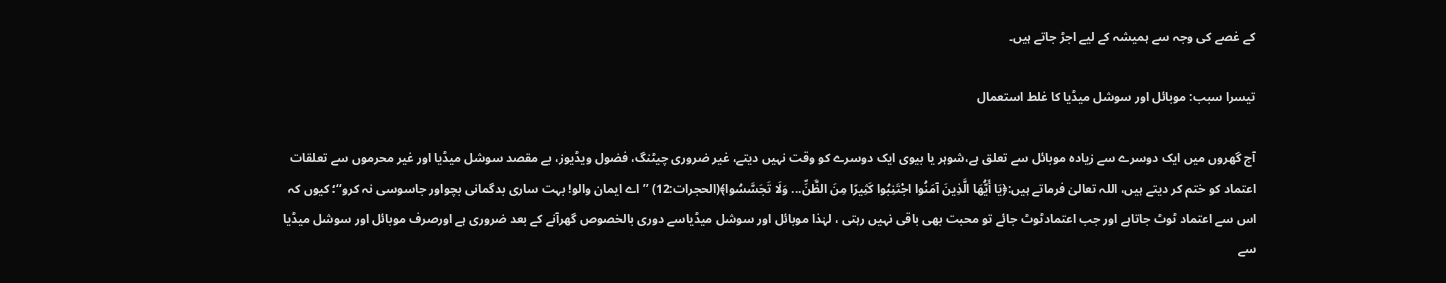کے غصے کی وجہ سے ہمیشہ کے لیے اجڑ جاتے ہیں۔

تیسرا سبب: موبائل اور سوشل میڈیا کا غلط استعمال

آج گھروں میں ایک دوسرے سے زیادہ موبائل سے تعلق ہے،شوہر یا بیوی ایک دوسرے کو وقت نہیں دیتے، غیر ضروری چیٹنگ، فضول ویڈیوز، بے مقصد سوشل میڈیا اور غیر محرموں سے تعلقات اعتماد کو ختم کر دیتے ہیں، اللہ تعالیٰ فرماتے ہیں:﴿يَا أَيُّهَا الَّذِينَ آمَنُوا اجْتَنِبُوا كَثِيرًا مِنَ الظَّنِّ... وَلَا تَجَسَّسُوا﴾(الحجرات:12) ’’اے ایمان والو! بہت ساری بدگمانی بچواور جاسوسی نہ کرو‘‘؛ کیوں کہ اس سے اعتماد ٹوٹ جاتاہے اور جب اعتمادٹوٹ جائے تو محبت بھی باقی نہیں رہتی ، لہٰذا موبائل اور سوشل میڈیاسے دوری بالخصوص گھرآنے کے بعد ضروری ہے اورصرف موبائل اور سوشل میڈیا سے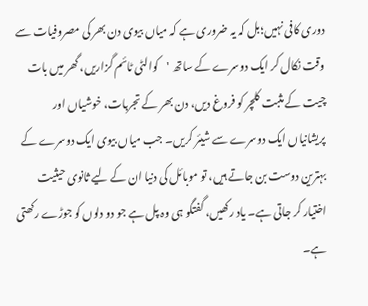دوری کافی نہیں؛بل کہ یہ ضروری ہے کہ میاں بیوی دن بھر کی مصروفیات سے وقت نکال کر ایک دوسرے کے ساتھ 'کوالٹی ٹائم گزاریں، گھر میں بات چیت کے مثبت کلچر کو فروغ دیں، دن بھر کے تجربات، خوشیاں اور پریشانیاں ایک دوسرے سے شیئر کریں۔ جب میاں بیوی ایک دوسرے کے بہترین دوست بن جاتے ہیں، تو موبائل کی دنیا ان کے لیے ثانوی حیثیت اختیار کر جاتی ہے۔ یاد رکھیں، گفتگو ہی وہ پل ہے جو دو دلوں کو جوڑے رکھتی ہے۔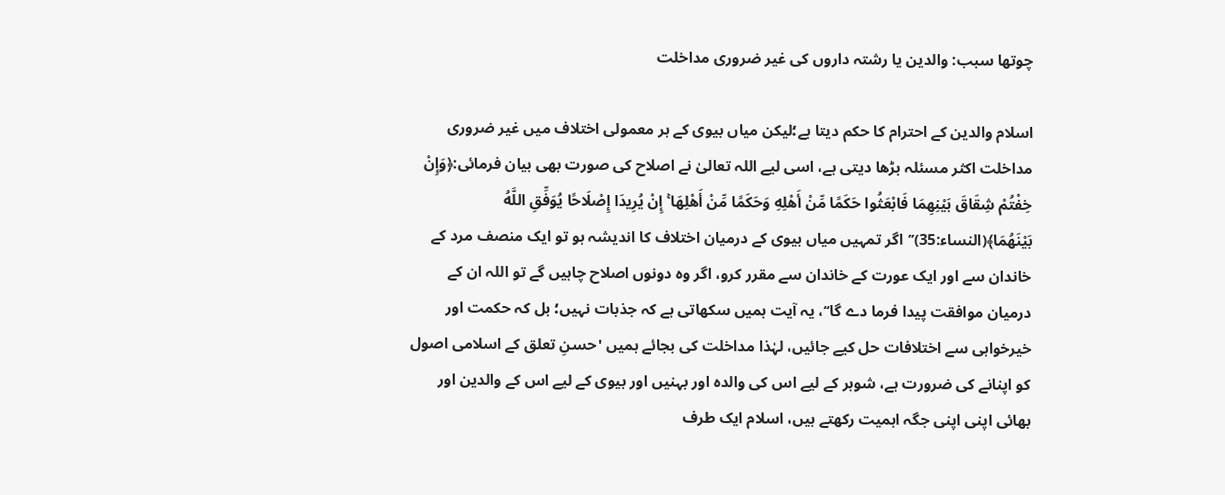چوتھا سبب: والدین یا رشتہ داروں کی غیر ضروری مداخلت

اسلام والدین کے احترام کا حکم دیتا ہے؛لیکن میاں بیوی کے ہر معمولی اختلاف میں غیر ضروری مداخلت اکثر مسئلہ بڑھا دیتی ہے، اسی لیے اللہ تعالیٰ نے اصلاح کی صورت بھی بیان فرمائی:﴿وَإِنْ خِفْتُمْ شِقَاقَ بَيْنِهِمَا فَابْعَثُوا حَكَمًا مِّنْ أَهْلِهِ وَحَكَمًا مِّنْ أَهْلِهَا ۚ إِنْ يُرِيدَا إِصْلَاحًا يُوَفِّقِ اللَّهُ بَيْنَهُمَا﴾(النساء:35)’’اگر تمہیں میاں بیوی کے درمیان اختلاف کا اندیشہ ہو تو ایک منصف مرد کے خاندان سے اور ایک عورت کے خاندان سے مقرر کرو، اگر وہ دونوں اصلاح چاہیں گے تو اللہ ان کے درمیان موافقت پیدا فرما دے گا‘‘، یہ آیت ہمیں سکھاتی ہے کہ جذبات نہیں؛ بل کہ حکمت اور خیرخواہی سے اختلافات حل کیے جائیں، لہٰذا مداخلت کی بجائے ہمیں 'حسنِ تعلق کے اسلامی اصول کو اپنانے کی ضرورت ہے، شوہر کے لیے اس کی والدہ اور بہنیں اور بیوی کے لیے اس کے والدین اور بھائی اپنی اپنی جگہ اہمیت رکھتے ہیں، اسلام ایک طرف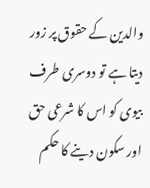والدین کے حقوق پر زور دیتا ہے تو دوسری طرف بیوی کو اس کا شرعی حق اور سکون دینے کا حکم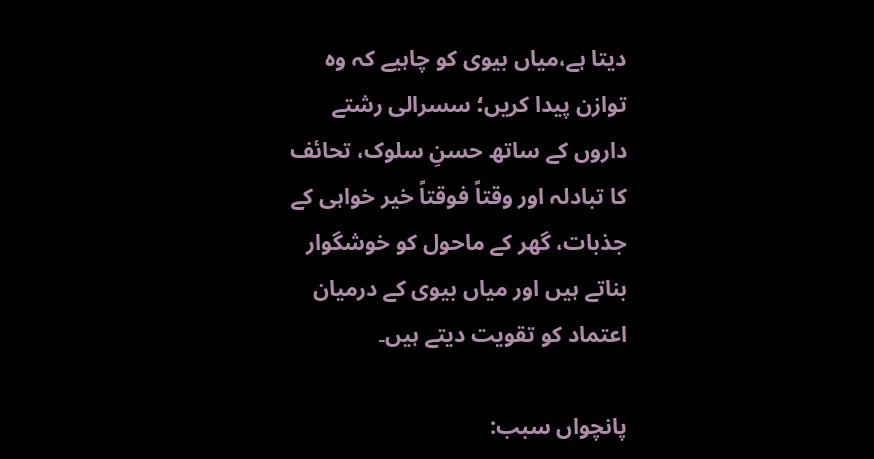دیتا ہے،میاں بیوی کو چاہیے کہ وہ توازن پیدا کریں؛ سسرالی رشتے داروں کے ساتھ حسنِ سلوک، تحائف کا تبادلہ اور وقتاً فوقتاً خیر خواہی کے جذبات، گھر کے ماحول کو خوشگوار بناتے ہیں اور میاں بیوی کے درمیان اعتماد کو تقویت دیتے ہیں۔

پانچواں سبب: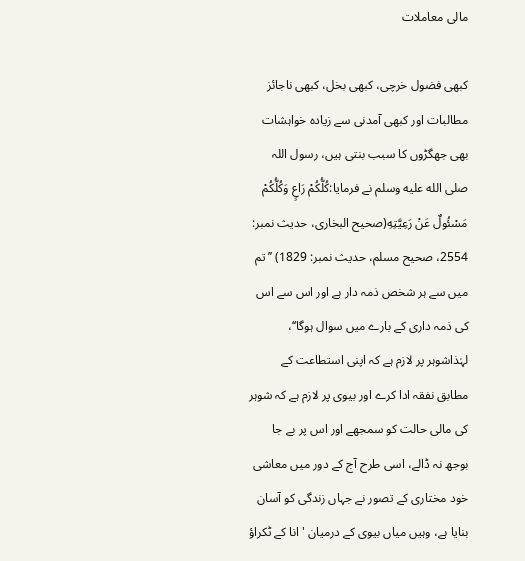مالی معاملات

کبھی فضول خرچی، کبھی بخل، کبھی ناجائز مطالبات اور کبھی آمدنی سے زیادہ خواہشات بھی جھگڑوں کا سبب بنتی ہیں، رسول اللہ صلى الله عليه وسلم نے فرمایا:كُلُّكُمْ رَاعٍ وَكُلُّكُمْ مَسْئُولٌ عَنْ رَعِيَّتِهِ(صحیح البخاری، حدیث نمبر: 2554، صحیح مسلم، حدیث نمبر: 1829) ’’تم میں سے ہر شخص ذمہ دار ہے اور اس سے اس کی ذمہ داری کے بارے میں سوال ہوگا‘‘، لہٰذاشوہر پر لازم ہے کہ اپنی استطاعت کے مطابق نفقہ ادا کرے اور بیوی پر لازم ہے کہ شوہر کی مالی حالت کو سمجھے اور اس پر بے جا بوجھ نہ ڈالے، اسی طرح آج کے دور میں معاشی خود مختاری کے تصور نے جہاں زندگی کو آسان بنایا ہے، وہیں میاں بیوی کے درمیان 'انا کے ٹکراؤ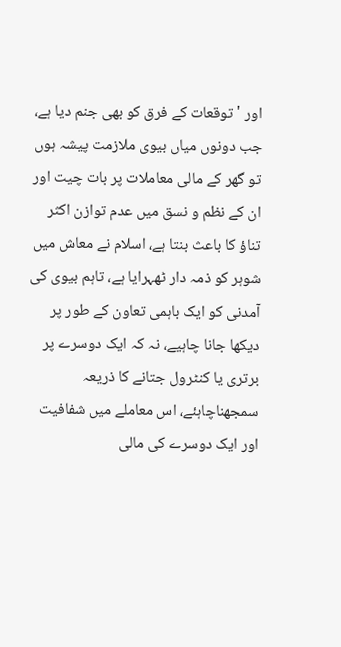اور 'توقعات کے فرق کو بھی جنم دیا ہے، جب دونوں میاں بیوی ملازمت پیشہ ہوں تو گھر کے مالی معاملات پر بات چیت اور ان کے نظم و نسق میں عدم توازن اکثر تناؤ کا باعث بنتا ہے، اسلام نے معاش میں شوہر کو ذمہ دار ٹھہرایا ہے، تاہم بیوی کی آمدنی کو ایک باہمی تعاون کے طور پر دیکھا جانا چاہیے، نہ کہ ایک دوسرے پر برتری یا کنٹرول جتانے کا ذریعہ سمجھناچاہئے، اس معاملے میں شفافیت اور ایک دوسرے کی مالی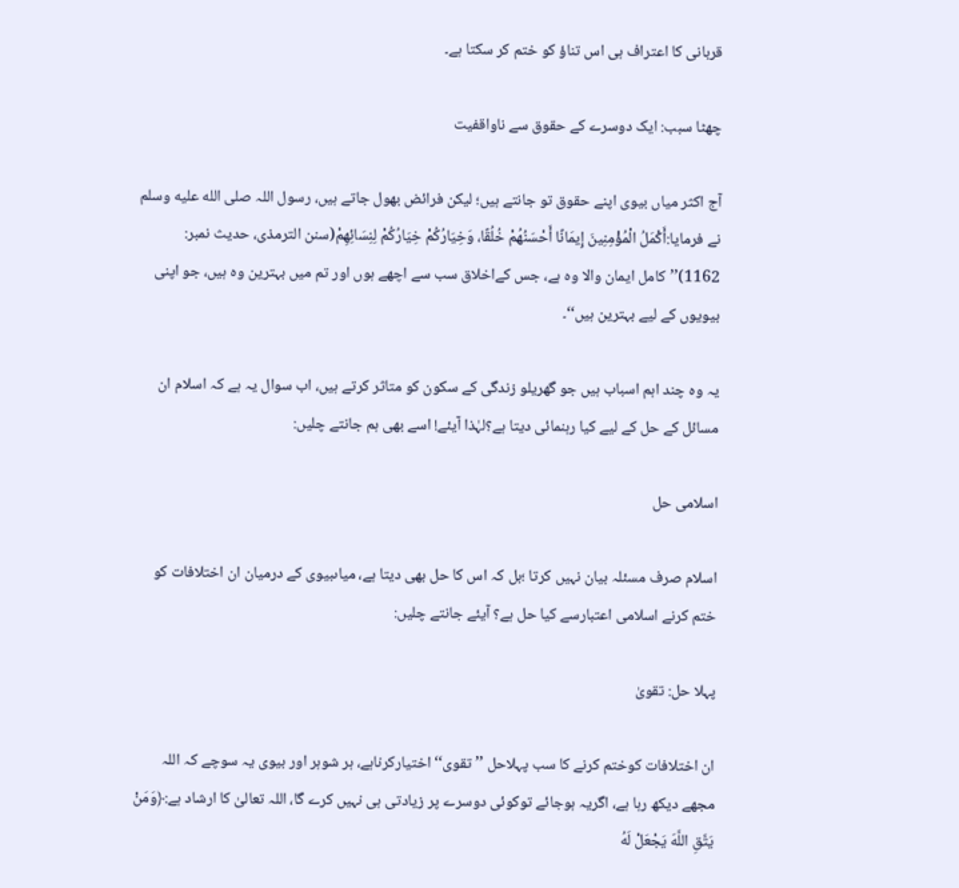قربانی کا اعتراف ہی اس تناؤ کو ختم کر سکتا ہے۔

چھٹا سبب: ایک دوسرے کے حقوق سے ناواقفیت

آج اکثر میاں بیوی اپنے حقوق تو جانتے ہیں؛ لیکن فرائض بھول جاتے ہیں، رسول اللہ صلى الله عليه وسلم نے فرمایا:أَكْمَلُ الْمُؤْمِنِينَ إِيمَانًا أَحْسَنُهُمْ خُلُقًا، وَخِيَارُكُمْ خِيَارُكُمْ لِنِسَائِهِمْ(سنن الترمذی، حدیث نمبر: 1162)’’کامل ایمان والا وہ ہے، جس کےاخلاق سب سے اچھے ہوں اور تم میں بہترین وہ ہیں، جو اپنی بیویوں کے لیے بہترین ہیں‘‘۔

یہ وہ چند اہم اسباب ہیں جو گھریلو زندگی کے سکون کو متاثر کرتے ہیں، اب سوال یہ ہے کہ اسلام ان مسائل کے حل کے لیے کیا رہنمائی دیتا ہے؟لہٰذا آیئے! اسے بھی ہم جانتے چلیں:

اسلامی حل

اسلام صرف مسئلہ بیان نہیں کرتا ؛بل کہ اس کا حل بھی دیتا ہے، میاںبیوی کے درمیان ان اختلافات کو ختم کرنے اسلامی اعتبارسے کیا حل ہے؟ آیئے جانتے چلیں:

پہلا حل: تقویٰ

ان اختلافات کوختم کرنے کا سب پہلاحل ’’تقوی‘‘ اختیارکرناہے، ہر شوہر اور بیوی یہ سوچے کہ اللہ مجھے دیکھ رہا ہے، اگریہ ہوجائے توکوئی دوسرے پر زیادتی ہی نہیں کرے گا، اللہ تعالیٰ کا ارشاد ہے:﴿وَمَنْ يَتَّقِ اللَّهَ يَجْعَلْ لَهُ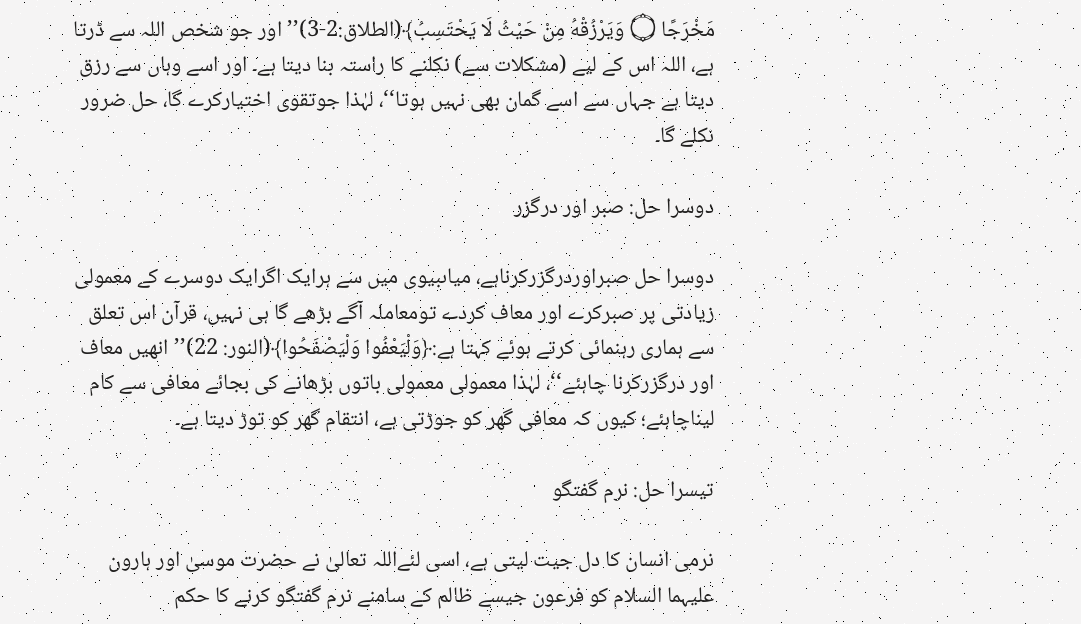مَخْرَجًا ۝ وَيَرْزُقْهُ مِنْ حَيْثُ لَا يَحْتَسِبُ﴾(الطلاق:2-3)’’اور جو شخص اللہ سے ڈرتا ہے، اللہ اس کے لیے (مشکلات سے) نکلنے کا راستہ بنا دیتا ہے۔ اور اسے وہاں سے رزق دیتا ہے جہاں سے اسے گمان بھی نہیں ہوتا‘‘، لہٰذا جوتقوی اختیارکرے گا، حل ضرور نکلے گا۔

دوسرا حل: صبر اور درگزر

دوسرا حل صبراوردرگزرکرناہے، میاںبیوی میں سے ہرایک اگرایک دوسرے کے معمولی زیادتی پر صبرکرے اور معاف کردے تومعاملہ آگے بڑھے گا ہی نہیں، قرآن اس تعلق سے ہماری رہنمائی کرتے ہوئے کہتا ہے:﴿وَلْيَعْفُوا وَلْيَصْفَحُوا﴾(النور: 22)’’انھیں معاف اور درگزرکرنا چاہئے‘‘، لہٰذا معمولی معمولی باتوں بڑھانے کی بجائے معافی سے کام لیناچاہئے؛ کیوں کہ معافی گھر کو جوڑتی ہے، انتقام گھر کو توڑ دیتا ہے۔

تیسرا حل: نرم گفتگو

نرمی انسان کا دل جیت لیتی ہے، اسی لئےاللہ تعالیٰ نے حضرت موسیٰ اور ہارون علیہما السلام کو فرعون جیسے ظالم کے سامنے نرم گفتگو کرنے کا حکم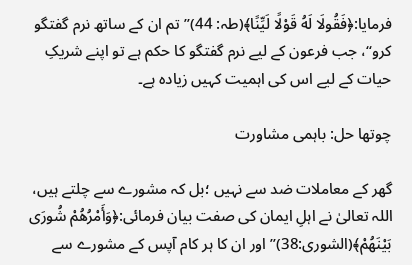فرمایا:﴿فَقُولَا لَهُ قَوْلًا لَيِّنًا﴾(طہ: 44)’’تم ان کے ساتھ نرم گفتگو کرو‘‘، جب فرعون کے لیے نرم گفتگو کا حکم ہے تو اپنے شریکِ حیات کے لیے اس کی اہمیت کہیں زیادہ ہے۔

چوتھا حل: باہمی مشاورت

گھر کے معاملات ضد سے نہیں ؛بل کہ مشورے سے چلتے ہیں، اللہ تعالیٰ نے اہلِ ایمان کی صفت بیان فرمائی:﴿وَأَمْرُهُمْ شُورَى بَيْنَهُمْ﴾(الشوری:38)’’اور ان کا ہر کام آپس کے مشورے سے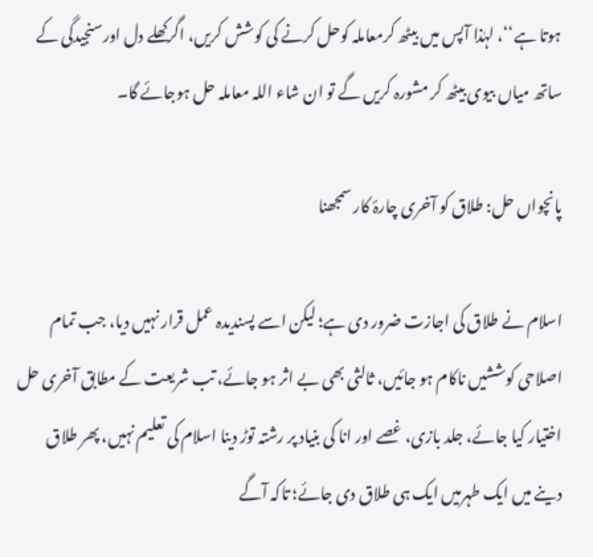ہوتا ہے‘‘، لہٰذا آپس میں بیٹھ کرمعاملہ کوحل کرنے کی کوشش کریں، اگرکھلے دل اورسنجیدگی کے ساتھ میاں بیوی بیٹھ کر مشورہ کریں گے تو ان شاء اللہ معاملہ حل ہوجائے گا۔

پانچواں حل: طلاق کو آخری چارۂ کار سمجھنا

اسلام نے طلاق کی اجازت ضرور دی ہے؛ لیکن اسے پسندیدہ عمل قرار نہیں دیا، جب تمام اصلاحی کوششیں ناکام ہو جائیں، ثالثی بھی بے اثر ہو جائے، تب شریعت کے مطابق آخری حل اختیار کیا جائے، جلد بازی، غصے اور انا کی بنیاد پر رشتہ توڑ دینا اسلام کی تعلیم نہیں، پھر طلاق دینے میں ایک طہرمیں ایک ہی طلاق دی جائے؛ تاکہ آگے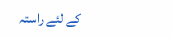کے لئے راستہ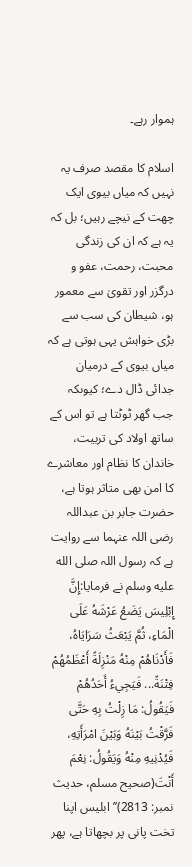ہموار رہے۔

اسلام کا مقصد صرف یہ نہیں کہ میاں بیوی ایک چھت کے نیچے رہیں؛ بل کہ یہ ہے کہ ان کی زندگی محبت، رحمت، عفو و درگزر اور تقویٰ سے معمور ہو، شیطان کی سب سے بڑی خواہش یہی ہوتی ہے کہ میاں بیوی کے درمیان جدائی ڈال دے؛ کیوںکہ جب گھر ٹوٹتا ہے تو اس کے ساتھ اولاد کی تربیت، خاندان کا نظام اور معاشرے کا امن بھی متاثر ہوتا ہے، حضرت جابر بن عبداللہ رضی اللہ عنہما سے روایت ہے کہ رسول اللہ صلى الله عليه وسلم نے فرمایا:إِنَّ إِبْلِيسَ يَضَعُ عَرْشَهُ عَلَى الْمَاءِ، ثُمَّ يَبْعَثُ سَرَايَاهُ، فَأَدْنَاهُمْ مِنْهُ مَنْزِلَةً أَعْظَمُهُمْ فِتْنَةً... فَيَجِيءُ أَحَدُهُمْ فَيَقُولُ: مَا زِلْتُ بِهِ حَتَّى فَرَّقْتُ بَيْنَهُ وَبَيْنَ امْرَأَتِهِ، فَيُدْنِيهِ مِنْهُ وَيَقُولُ: نِعْمَ أَنْتَ(صحيح مسلم، حدیث نمبر: 2813)’’ابلیس اپنا تخت پانی پر بچھاتا ہے، پھر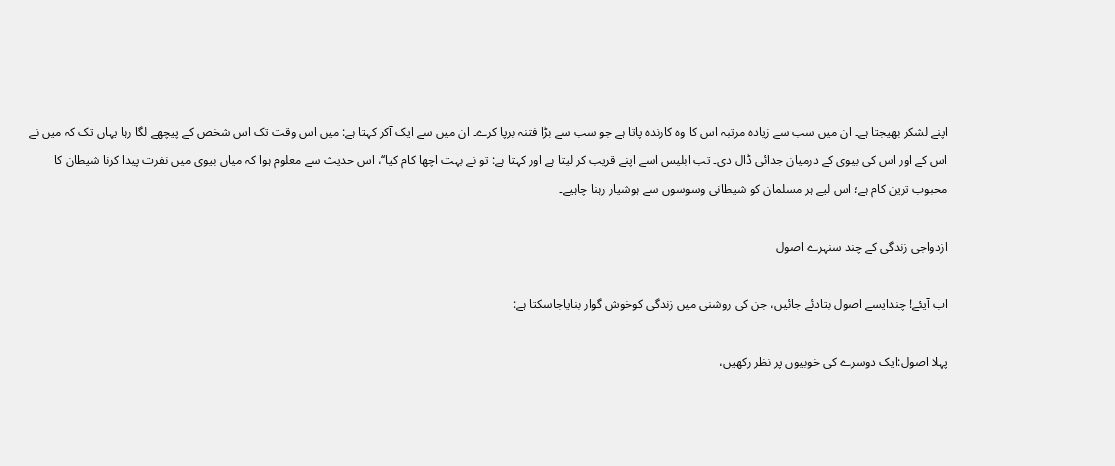اپنے لشکر بھیجتا ہے۔ ان میں سب سے زیادہ مرتبہ اس کا وہ کارندہ پاتا ہے جو سب سے بڑا فتنہ برپا کرے۔ ان میں سے ایک آکر کہتا ہے: میں اس وقت تک اس شخص کے پیچھے لگا رہا یہاں تک کہ میں نے اس کے اور اس کی بیوی کے درمیان جدائی ڈال دی۔ تب ابلیس اسے اپنے قریب کر لیتا ہے اور کہتا ہے: تو نے بہت اچھا کام کیا‘‘، اس حدیث سے معلوم ہوا کہ میاں بیوی میں نفرت پیدا کرنا شیطان کا محبوب ترین کام ہے؛ اس لیے ہر مسلمان کو شیطانی وسوسوں سے ہوشیار رہنا چاہیے۔

ازدواجی زندگی کے چند سنہرے اصول

اب آیئے! چندایسے اصول بتادئے جائیں، جن کی روشنی میں زندگی کوخوش گوار بنایاجاسکتا ہے:

پہلا اصول:ایک دوسرے کی خوبیوں پر نظر رکھیں،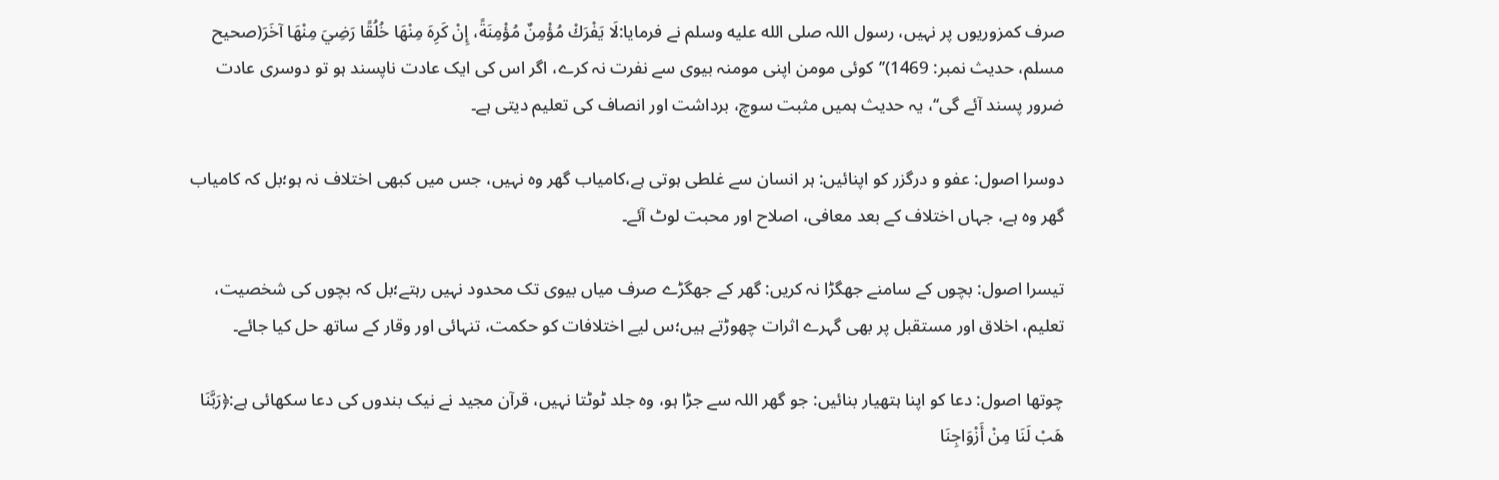صرف کمزوریوں پر نہیں، رسول اللہ صلى الله عليه وسلم نے فرمایا:لَا يَفْرَكْ مُؤْمِنٌ مُؤْمِنَةً، إِنْ كَرِهَ مِنْهَا خُلُقًا رَضِيَ مِنْهَا آخَرَ(صحيح مسلم، حدیث نمبر: 1469)’’کوئی مومن اپنی مومنہ بیوی سے نفرت نہ کرے، اگر اس کی ایک عادت ناپسند ہو تو دوسری عادت ضرور پسند آئے گی‘‘، یہ حدیث ہمیں مثبت سوچ، برداشت اور انصاف کی تعلیم دیتی ہے۔

دوسرا اصول: عفو و درگزر کو اپنائیں: ہر انسان سے غلطی ہوتی ہے،کامیاب گھر وہ نہیں، جس میں کبھی اختلاف نہ ہو؛بل کہ کامیاب گھر وہ ہے، جہاں اختلاف کے بعد معافی، اصلاح اور محبت لوٹ آئے۔

تیسرا اصول: بچوں کے سامنے جھگڑا نہ کریں: گھر کے جھگڑے صرف میاں بیوی تک محدود نہیں رہتے؛بل کہ بچوں کی شخصیت، تعلیم، اخلاق اور مستقبل پر بھی گہرے اثرات چھوڑتے ہیں؛س لیے اختلافات کو حکمت، تنہائی اور وقار کے ساتھ حل کیا جائے۔

چوتھا اصول: دعا کو اپنا ہتھیار بنائیں: جو گھر اللہ سے جڑا ہو، وہ جلد ٹوٹتا نہیں، قرآن مجید نے نیک بندوں کی دعا سکھائی ہے:﴿رَبَّنَا هَبْ لَنَا مِنْ أَزْوَاجِنَا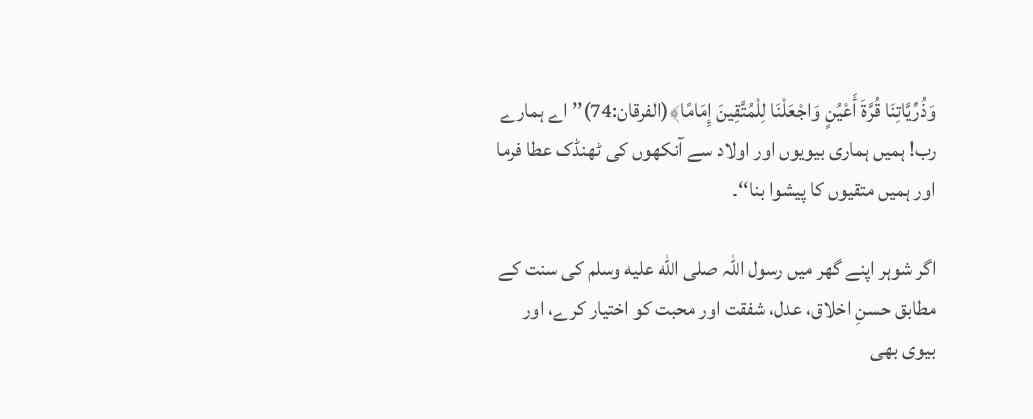وَذُرِّيَّاتِنَا قُرَّةَ أَعْيُنٍ وَاجْعَلْنَا لِلْمُتَّقِينَ إِمَامًا﴾(الفرقان:74)’’اے ہمارے رب! ہمیں ہماری بیویوں اور اولاد سے آنکھوں کی ٹھنڈک عطا فرما اور ہمیں متقیوں کا پیشوا بنا‘‘۔

اگر شوہر اپنے گھر میں رسول اللہ صلى الله عليه وسلم کی سنت کے مطابق حسنِ اخلاق، عدل، شفقت اور محبت کو اختیار کرے، اور بیوی بھی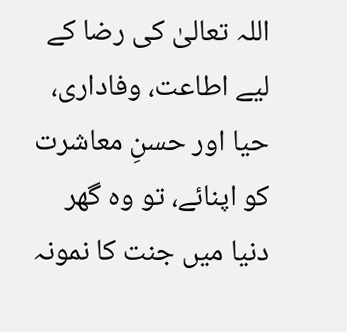اللہ تعالیٰ کی رضا کے لیے اطاعت، وفاداری، حیا اور حسنِ معاشرت کو اپنائے، تو وہ گھر دنیا میں جنت کا نمونہ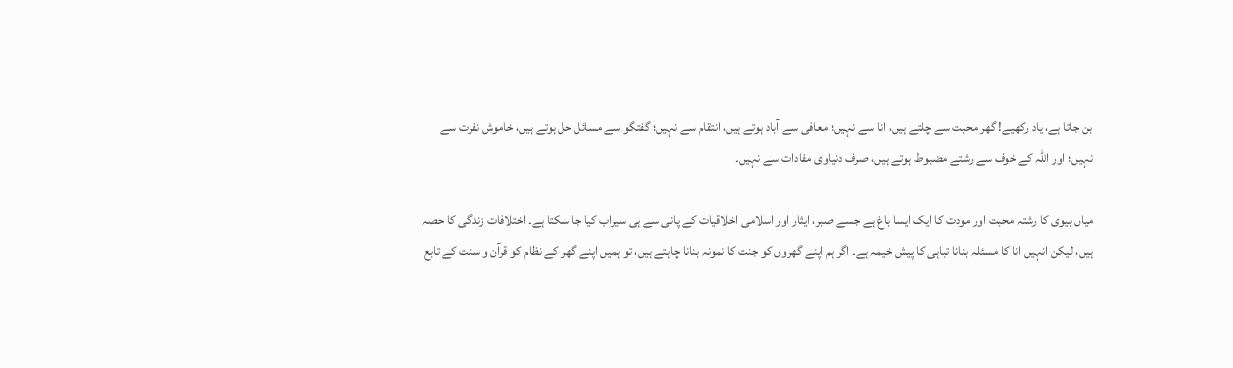بن جاتا ہے، یاد رکھیے! گھر محبت سے چلتے ہیں، انا سے نہیں؛ معافی سے آباد ہوتے ہیں، انتقام سے نہیں؛ گفتگو سے مسائل حل ہوتے ہیں، خاموش نفرت سے نہیں؛ اور اللہ کے خوف سے رشتے مضبوط ہوتے ہیں، صرف دنیاوی مفادات سے نہیں۔

میاں بیوی کا رشتہ محبت اور مودت کا ایک ایسا باغ ہے جسے صبر، ایثار اور اسلامی اخلاقیات کے پانی سے ہی سیراب کیا جا سکتا ہے۔ اختلافات زندگی کا حصہ ہیں، لیکن انہیں انا کا مسئلہ بنانا تباہی کا پیش خیمہ ہے۔ اگر ہم اپنے گھروں کو جنت کا نمونہ بنانا چاہتے ہیں، تو ہمیں اپنے گھر کے نظام کو قرآن و سنت کے تابع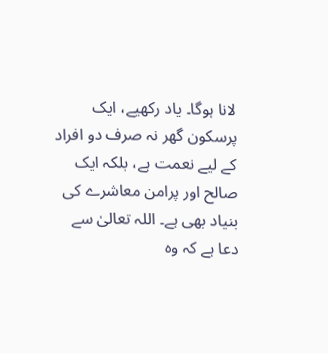لانا ہوگا۔ یاد رکھیے، ایک پرسکون گھر نہ صرف دو افراد کے لیے نعمت ہے، بلکہ ایک صالح اور پرامن معاشرے کی بنیاد بھی ہے۔ اللہ تعالیٰ سے دعا ہے کہ وہ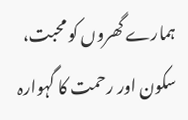ہمارے گھروں کو محبت، سکون اور رحمت کا گہوارہ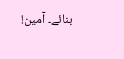بنائے۔ آمین!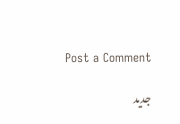Post a Comment

جدید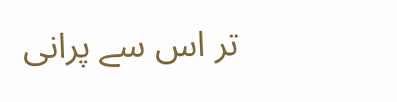تر اس سے پرانی